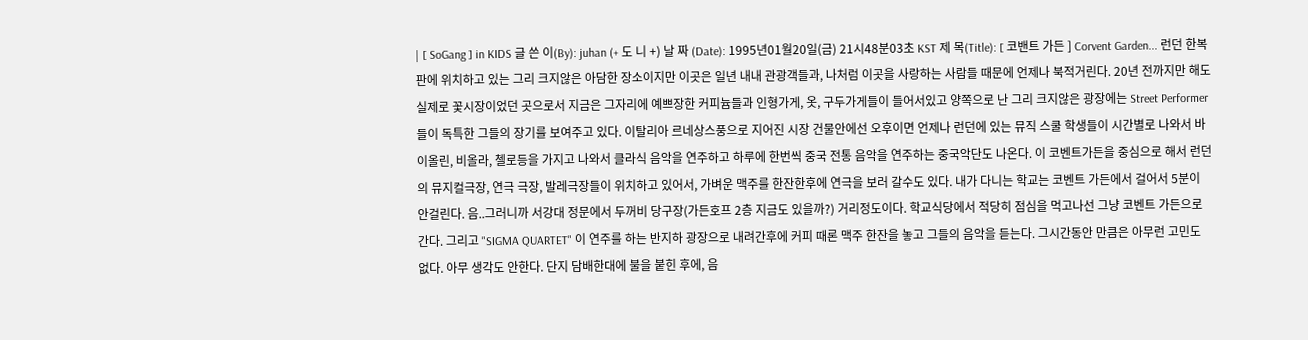| [ SoGang ] in KIDS 글 쓴 이(By): juhan (+ 도 니 +) 날 짜 (Date): 1995년01월20일(금) 21시48분03초 KST 제 목(Title): [ 코밴트 가든 ] Corvent Garden... 런던 한복판에 위치하고 있는 그리 크지않은 아담한 장소이지만 이곳은 일년 내내 관광객들과, 나처럼 이곳을 사랑하는 사람들 때문에 언제나 북적거린다. 20년 전까지만 해도 실제로 꽃시장이었던 곳으로서 지금은 그자리에 예쁘장한 커피늄들과 인형가게, 옷, 구두가게들이 들어서있고 양쪽으로 난 그리 크지않은 광장에는 Street Performer 들이 독특한 그들의 장기를 보여주고 있다. 이탈리아 르네상스풍으로 지어진 시장 건물안에선 오후이면 언제나 런던에 있는 뮤직 스쿨 학생들이 시간별로 나와서 바이올린, 비올라, 첼로등을 가지고 나와서 클라식 음악을 연주하고 하루에 한번씩 중국 전통 음악을 연주하는 중국악단도 나온다. 이 코벤트가든을 중심으로 해서 런던의 뮤지컬극장, 연극 극장, 발레극장들이 위치하고 있어서, 가벼운 맥주를 한잔한후에 연극을 보러 갈수도 있다. 내가 다니는 학교는 코벤트 가든에서 걸어서 5분이 안걸린다. 음..그러니까 서강대 정문에서 두꺼비 당구장(가든호프 2층 지금도 있을까?) 거리정도이다. 학교식당에서 적당히 점심을 먹고나선 그냥 코벤트 가든으로 간다. 그리고 "SIGMA QUARTET" 이 연주를 하는 반지하 광장으로 내려간후에 커피 때론 맥주 한잔을 놓고 그들의 음악을 듣는다. 그시간동안 만큼은 아무런 고민도 없다. 아무 생각도 안한다. 단지 담배한대에 불을 붙힌 후에, 음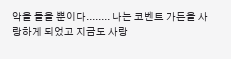악을 들을 뿐이다........ 나는 코벤트 가든을 사랑하게 되었고 지금도 사랑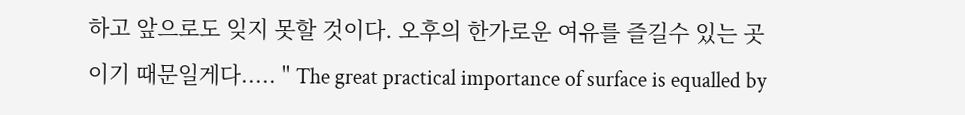하고 앞으로도 잊지 못할 것이다. 오후의 한가로운 여유를 즐길수 있는 곳이기 때문일게다..... " The great practical importance of surface is equalled by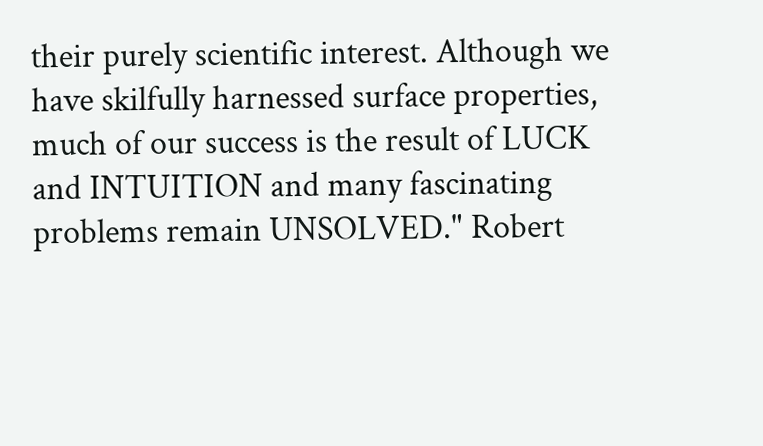their purely scientific interest. Although we have skilfully harnessed surface properties, much of our success is the result of LUCK and INTUITION and many fascinating problems remain UNSOLVED." Robert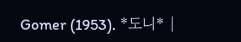Gomer (1953). *도니* |